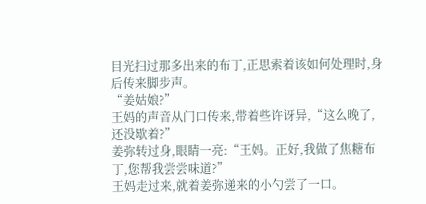目光扫过那多出来的布丁,正思索着该如何处理时,身后传来脚步声。
“姜姑娘?”
王妈的声音从门口传来,带着些许讶异,“这么晚了,还没歇着?”
姜弥转过身,眼睛一亮:“王妈。正好,我做了焦糖布丁,您帮我尝尝味道?”
王妈走过来,就着姜弥递来的小勺尝了一口。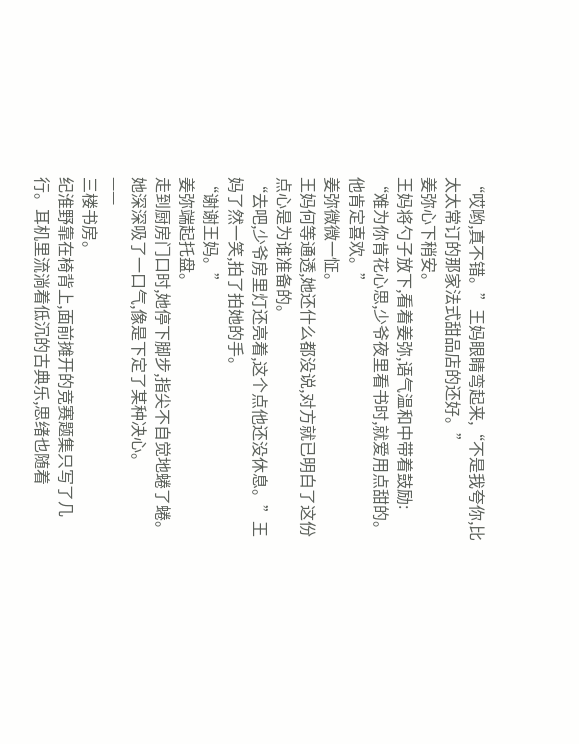“哎哟,真不错。”王妈眼睛弯起来,“不是我夸你,比太太常订的那家法式甜品店的还好。”
姜弥心下稍安。
王妈将勺子放下,看着姜弥,语气温和中带着鼓励:
“难为你肯花心思,少爷夜里看书时,就爱用点甜的。他肯定喜欢。”
姜弥微微一怔。
王妈何等通透,她还什么都没说,对方就已明白了这份点心是为谁准备的。
“去吧,少爷房里灯还亮着,这个点他还没休息。”王妈了然一笑,拍了拍她的手。
“谢谢王妈。”
姜弥端起托盘。
走到厨房门口时,她停下脚步,指尖不自觉地蜷了蜷。
她深深吸了一口气,像是下定了某种决心。
——
三楼书房。
纪淮野靠在椅背上,面前摊开的竞赛题集只写了几行。耳机里流淌着低沉的古典乐,思绪也随着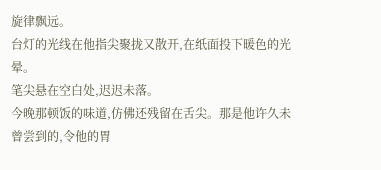旋律飘远。
台灯的光线在他指尖聚拢又散开,在纸面投下暖色的光晕。
笔尖悬在空白处,迟迟未落。
今晚那顿饭的味道,仿佛还残留在舌尖。那是他许久未曾尝到的,令他的胃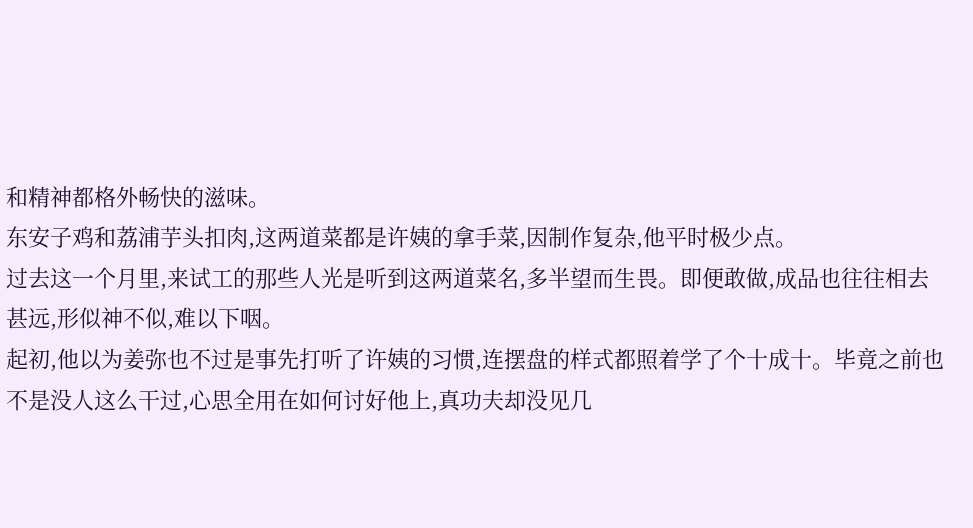和精神都格外畅快的滋味。
东安子鸡和荔浦芋头扣肉,这两道菜都是许姨的拿手菜,因制作复杂,他平时极少点。
过去这一个月里,来试工的那些人光是听到这两道菜名,多半望而生畏。即便敢做,成品也往往相去甚远,形似神不似,难以下咽。
起初,他以为姜弥也不过是事先打听了许姨的习惯,连摆盘的样式都照着学了个十成十。毕竟之前也不是没人这么干过,心思全用在如何讨好他上,真功夫却没见几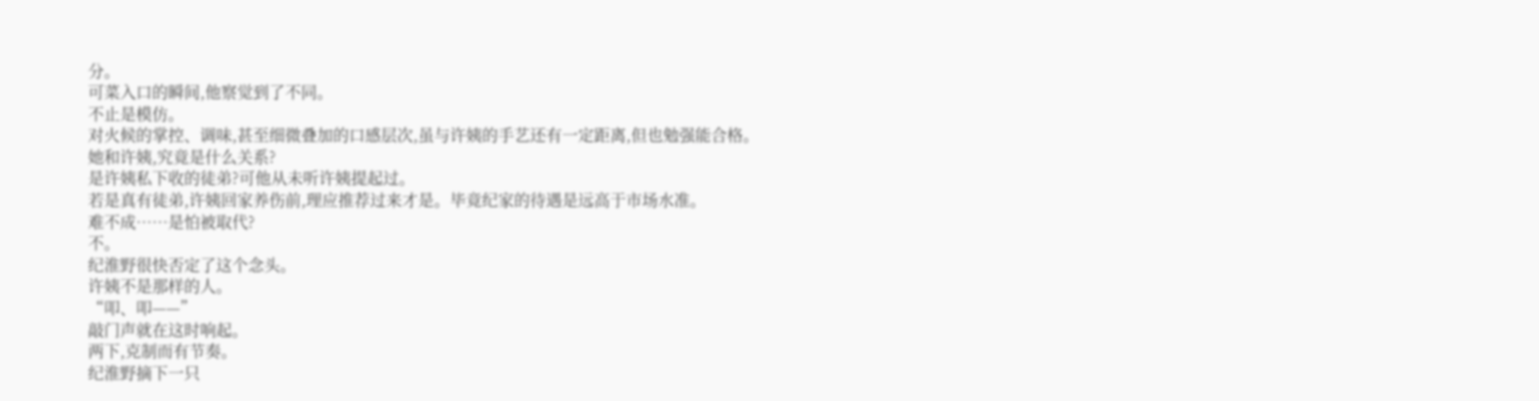分。
可菜入口的瞬间,他察觉到了不同。
不止是模仿。
对火候的掌控、调味,甚至细微叠加的口感层次,虽与许姨的手艺还有一定距离,但也勉强能合格。
她和许姨,究竟是什么关系?
是许姨私下收的徒弟?可他从未听许姨提起过。
若是真有徒弟,许姨回家养伤前,理应推荐过来才是。毕竟纪家的待遇是远高于市场水准。
难不成……是怕被取代?
不。
纪淮野很快否定了这个念头。
许姨不是那样的人。
“叩、叩——”
敲门声就在这时响起。
两下,克制而有节奏。
纪淮野摘下一只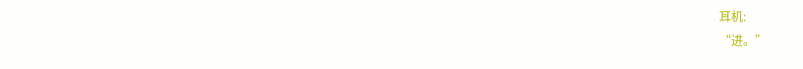耳机:
“进。”